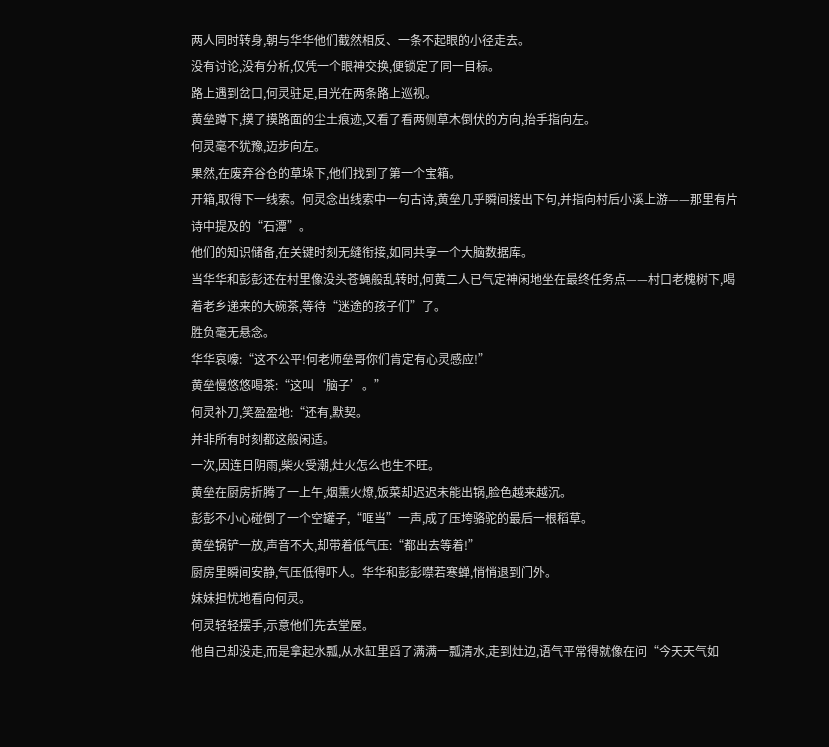两人同时转身,朝与华华他们截然相反、一条不起眼的小径走去。
没有讨论,没有分析,仅凭一个眼神交换,便锁定了同一目标。
路上遇到岔口,何灵驻足,目光在两条路上巡视。
黄垒蹲下,摸了摸路面的尘土痕迹,又看了看两侧草木倒伏的方向,抬手指向左。
何灵毫不犹豫,迈步向左。
果然,在废弃谷仓的草垛下,他们找到了第一个宝箱。
开箱,取得下一线索。何灵念出线索中一句古诗,黄垒几乎瞬间接出下句,并指向村后小溪上游——那里有片诗中提及的“石潭”。
他们的知识储备,在关键时刻无缝衔接,如同共享一个大脑数据库。
当华华和彭彭还在村里像没头苍蝇般乱转时,何黄二人已气定神闲地坐在最终任务点——村口老槐树下,喝着老乡递来的大碗茶,等待“迷途的孩子们”了。
胜负毫无悬念。
华华哀嚎:“这不公平!何老师垒哥你们肯定有心灵感应!”
黄垒慢悠悠喝茶:“这叫‘脑子’。”
何灵补刀,笑盈盈地:“还有,默契。
并非所有时刻都这般闲适。
一次,因连日阴雨,柴火受潮,灶火怎么也生不旺。
黄垒在厨房折腾了一上午,烟熏火燎,饭菜却迟迟未能出锅,脸色越来越沉。
彭彭不小心碰倒了一个空罐子,“哐当”一声,成了压垮骆驼的最后一根稻草。
黄垒锅铲一放,声音不大,却带着低气压:“都出去等着!”
厨房里瞬间安静,气压低得吓人。华华和彭彭噤若寒蝉,悄悄退到门外。
妹妹担忧地看向何灵。
何灵轻轻摆手,示意他们先去堂屋。
他自己却没走,而是拿起水瓢,从水缸里舀了满满一瓢清水,走到灶边,语气平常得就像在问“今天天气如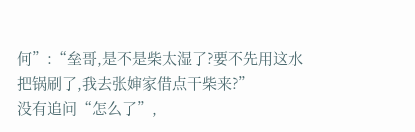何”:“垒哥,是不是柴太湿了?要不先用这水把锅刷了,我去张婶家借点干柴来?”
没有追问“怎么了”,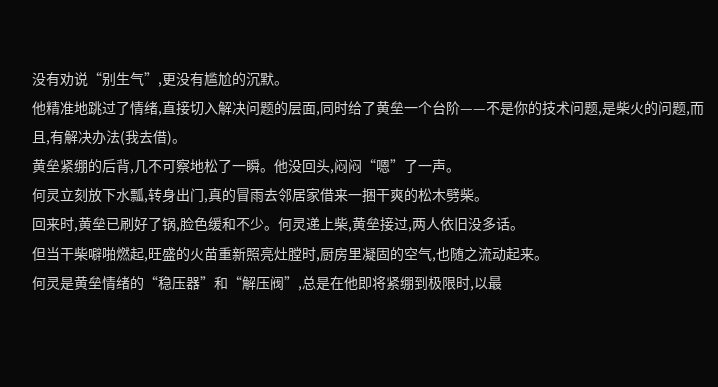没有劝说“别生气”,更没有尴尬的沉默。
他精准地跳过了情绪,直接切入解决问题的层面,同时给了黄垒一个台阶——不是你的技术问题,是柴火的问题,而且,有解决办法(我去借)。
黄垒紧绷的后背,几不可察地松了一瞬。他没回头,闷闷“嗯”了一声。
何灵立刻放下水瓢,转身出门,真的冒雨去邻居家借来一捆干爽的松木劈柴。
回来时,黄垒已刷好了锅,脸色缓和不少。何灵递上柴,黄垒接过,两人依旧没多话。
但当干柴噼啪燃起,旺盛的火苗重新照亮灶膛时,厨房里凝固的空气,也随之流动起来。
何灵是黄垒情绪的“稳压器”和“解压阀”,总是在他即将紧绷到极限时,以最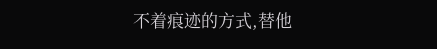不着痕迹的方式,替他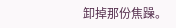卸掉那份焦躁。